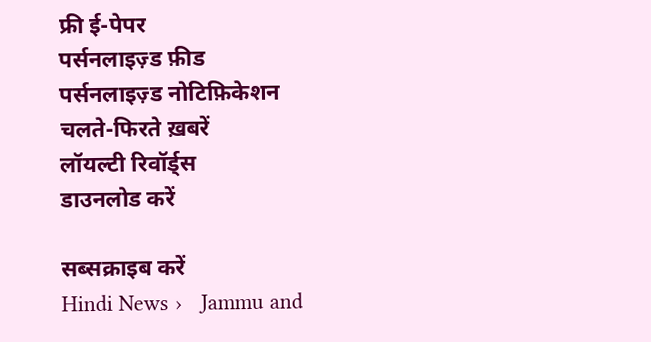फ्री ई-पेपर
पर्सनलाइज़्ड फ़ीड
पर्सनलाइज़्ड नोटिफ़िकेशन
चलते-फिरते ख़बरें
लॉयल्टी रिवॉर्ड्स
डाउनलोड करें

सब्सक्राइब करें
Hindi News ›   Jammu and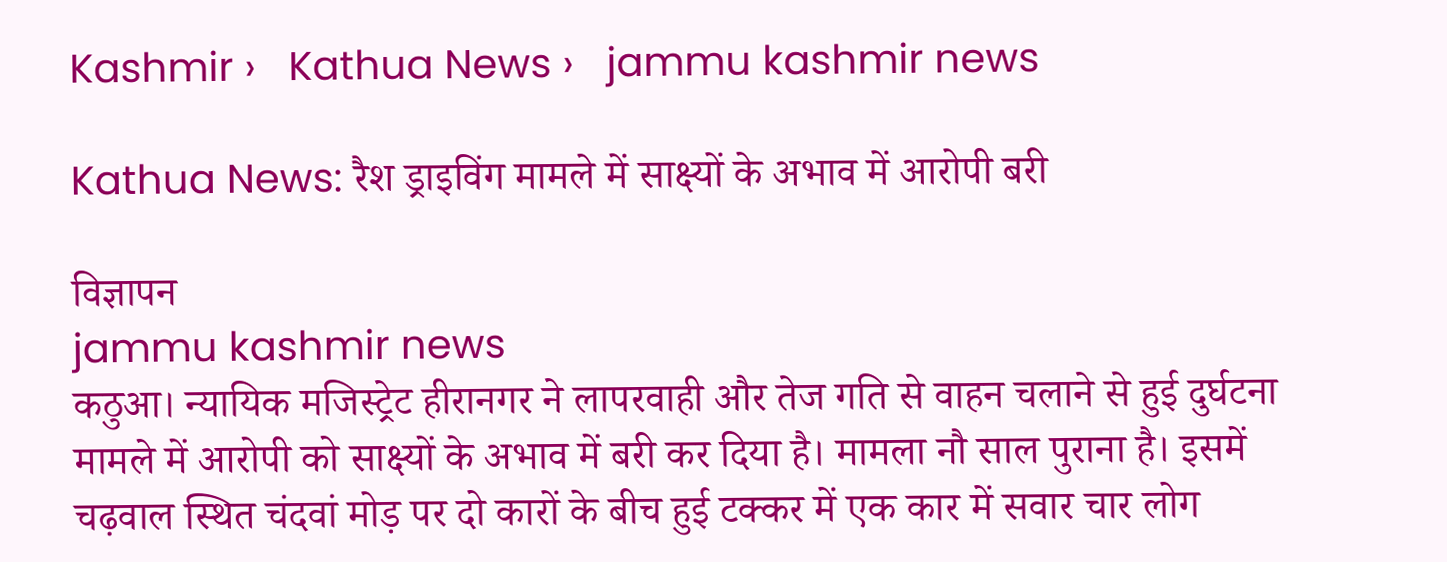Kashmir ›   Kathua News ›   jammu kashmir news

Kathua News: रैश ड्राइविंग मामले में साक्ष्यों के अभाव में आरोपी बरी

विज्ञापन
jammu kashmir news
कठुआ। न्यायिक मजिस्ट्रेट हीरानगर ने लापरवाही और तेज गति से वाहन चलाने से हुई दुर्घटना मामले में आरोपी को साक्ष्यों के अभाव में बरी कर दिया है। मामला नौ साल पुराना है। इसमें चढ़वाल स्थित चंदवां मोड़ पर दो कारों के बीच हुई टक्कर में एक कार में सवार चार लोग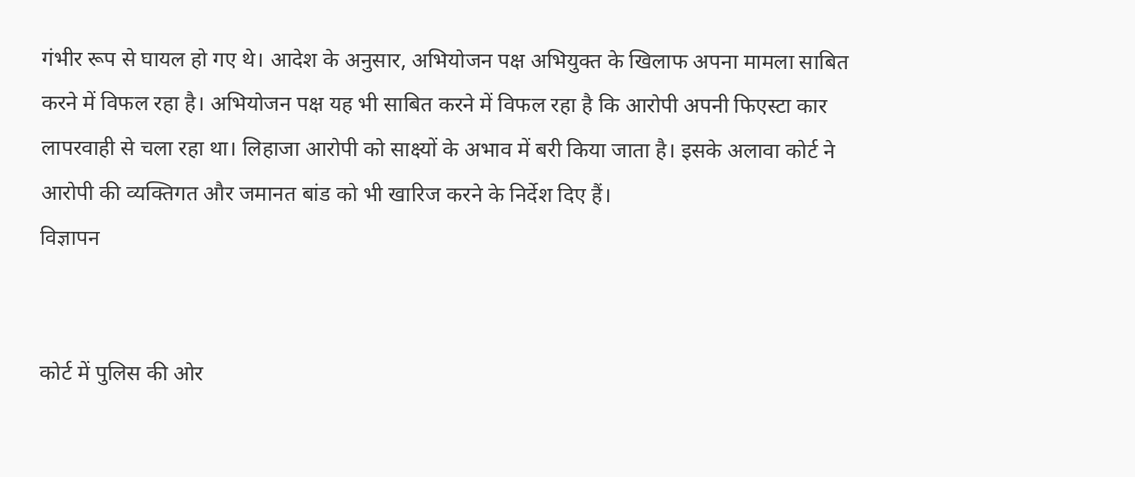गंभीर रूप से घायल हो गए थे। आदेश के अनुसार, अभियोजन पक्ष अभियुक्त के खिलाफ अपना मामला साबित करने में विफल रहा है। अभियोजन पक्ष यह भी साबित करने में विफल रहा है कि आरोपी अपनी फिएस्टा कार लापरवाही से चला रहा था। लिहाजा आरोपी को साक्ष्यों के अभाव में बरी किया जाता है। इसके अलावा कोर्ट ने आरोपी की व्यक्तिगत और जमानत बांड को भी खारिज करने के निर्देश दिए हैं।
विज्ञापन


कोर्ट में पुलिस की ओर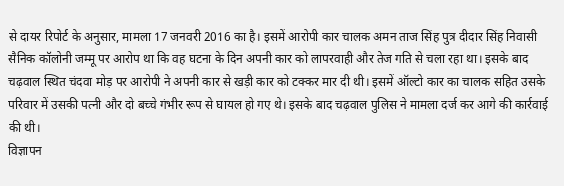से दायर रिपोर्ट के अनुसार, मामला 17 जनवरी 2016 का है। इसमें आरोपी कार चालक अमन ताज सिंह पुत्र दीदार सिंह निवासी सैनिक कॉलोनी जम्मू पर आरोप था कि वह घटना के दिन अपनी कार को लापरवाही और तेज गति से चला रहा था। इसके बाद चढ़वाल स्थित चंदवा मोड़ पर आरोपी ने अपनी कार से खड़ी कार को टक्कर मार दी थी। इसमें ऑल्टो कार का चालक सहित उसके परिवार में उसकी पत्नी और दो बच्चे गंभीर रूप से घायल हो गए थे। इसके बाद चढ़वाल पुलिस ने मामला दर्ज कर आगे की कार्रवाई की थी।
विज्ञापन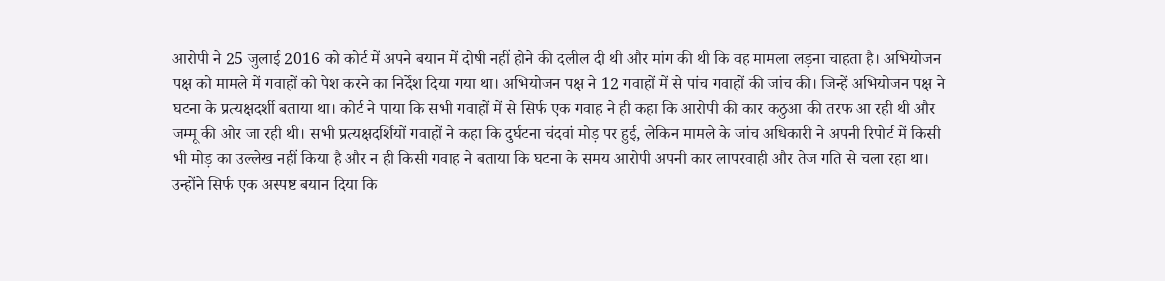आरोपी ने 25 जुलाई 2016 को कोर्ट में अपने बयान में दोषी नहीं होने की दलील दी थी और मांग की थी कि वह मामला लड़ना चाहता है। अभियोजन पक्ष को मामले में गवाहों को पेश करने का निर्देश दिया गया था। अभियोजन पक्ष ने 12 गवाहों में से पांच गवाहों की जांच की। जिन्हें अभियोजन पक्ष ने घटना के प्रत्यक्षदर्शी बताया था। कोर्ट ने पाया कि सभी गवाहों में से सिर्फ एक गवाह ने ही कहा कि आरोपी की कार कठुआ की तरफ आ रही थी और जम्मू की ओर जा रही थी। सभी प्रत्यक्षदर्शियों गवाहों ने कहा कि दुर्घटना चंदवां मोड़ पर हुई, लेकिन मामले के जांच अधिकारी ने अपनी रिपोर्ट में किसी भी मोड़ का उल्लेख नहीं किया है और न ही किसी गवाह ने बताया कि घटना के समय आरोपी अपनी कार लापरवाही और तेज गति से चला रहा था। उन्होंने सिर्फ एक अस्पष्ट बयान दिया कि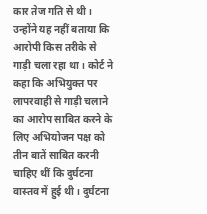कार तेज गति से थी। उन्होंने यह नहीं बताया कि आरोपी किस तरीके से गाड़ी चला रहा था। कोर्ट ने कहा कि अभियुक्त पर लापरवाही से गाड़ी चलाने का आरोप साबित करने के लिए अभियोजन पक्ष को तीन बातें साबित करनी चाहिए थीं कि दुर्घटना वास्तव में हुई थी। दुर्घटना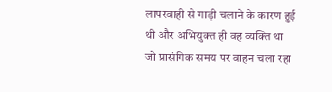लापरवाही से गाड़ी चलाने के कारण हुई थी और अभियुक्त ही वह व्यक्ति था जो प्रासंगिक समय पर वाहन चला रहा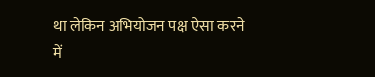था लेकिन अभियोजन पक्ष ऐसा करने में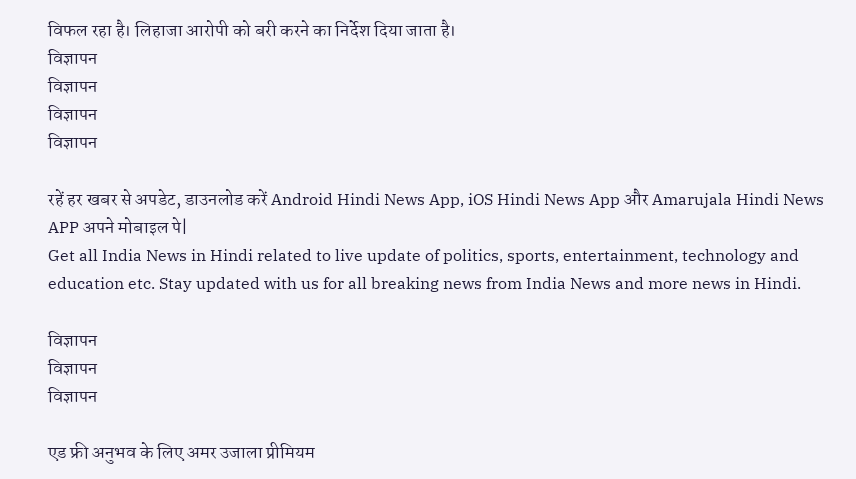विफल रहा है। लिहाजा आरोपी को बरी करने का निर्देश दिया जाता है।
विज्ञापन
विज्ञापन
विज्ञापन
विज्ञापन

रहें हर खबर से अपडेट, डाउनलोड करें Android Hindi News App, iOS Hindi News App और Amarujala Hindi News APP अपने मोबाइल पे|
Get all India News in Hindi related to live update of politics, sports, entertainment, technology and education etc. Stay updated with us for all breaking news from India News and more news in Hindi.

विज्ञापन
विज्ञापन
विज्ञापन

एड फ्री अनुभव के लिए अमर उजाला प्रीमियम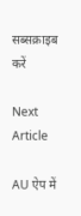सब्सक्राइब करें

Next Article

AU ऐप में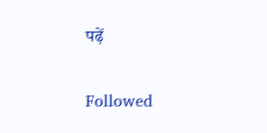पढ़ें

Followed